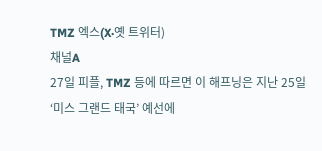TMZ 엑스(X·옛 트위터)
채널A
27일 피플, TMZ 등에 따르면 이 해프닝은 지난 25일 ‘미스 그랜드 태국’ 예선에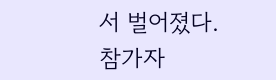서 벌어졌다.
참가자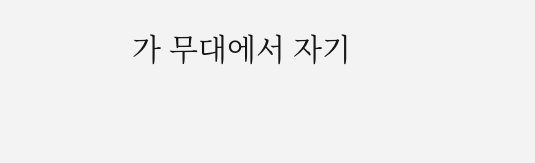가 무대에서 자기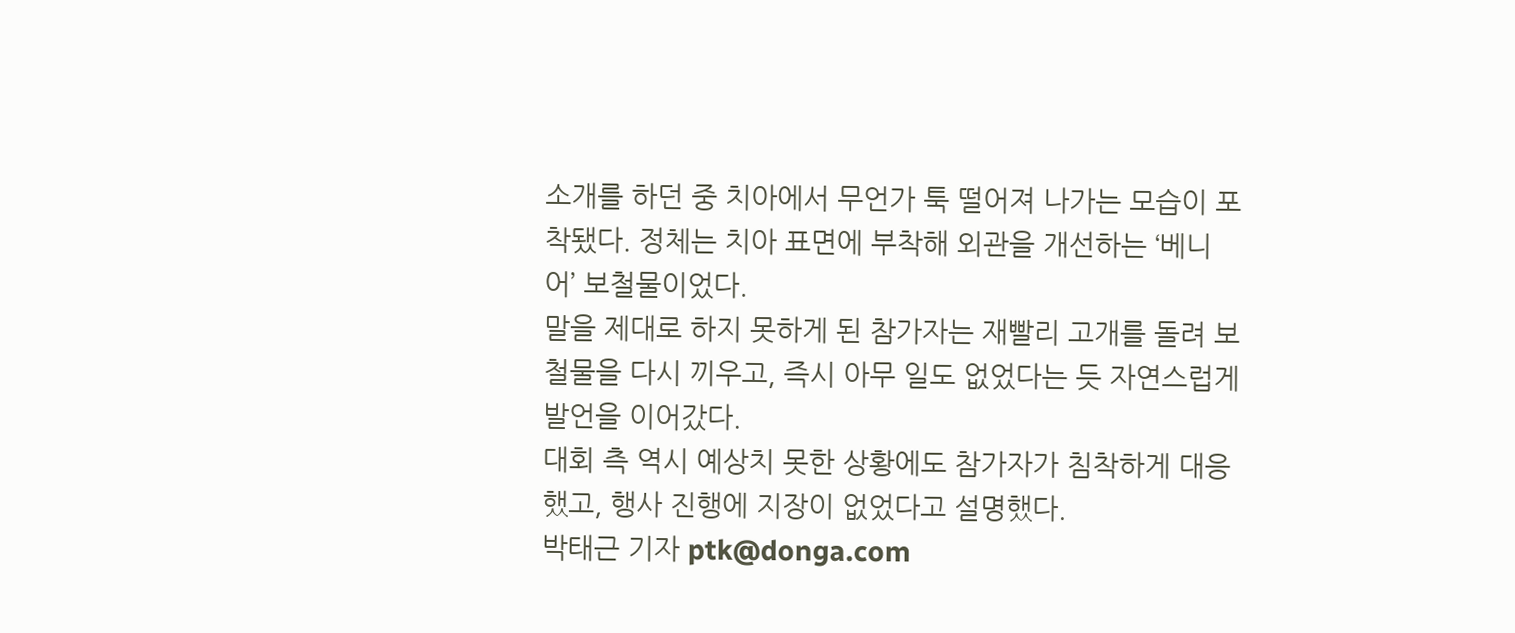소개를 하던 중 치아에서 무언가 툭 떨어져 나가는 모습이 포착됐다. 정체는 치아 표면에 부착해 외관을 개선하는 ‘베니어’ 보철물이었다.
말을 제대로 하지 못하게 된 참가자는 재빨리 고개를 돌려 보철물을 다시 끼우고, 즉시 아무 일도 없었다는 듯 자연스럽게 발언을 이어갔다.
대회 측 역시 예상치 못한 상황에도 참가자가 침착하게 대응했고, 행사 진행에 지장이 없었다고 설명했다.
박태근 기자 ptk@donga.com